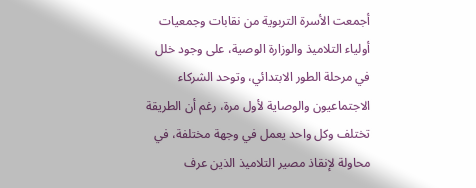أجمعت الأسرة التربوية من نقابات وجمعيات أولياء التلاميذ والوزارة الوصية، على وجود خلل في مرحلة الطور الابتدائي، وتوحد الشركاء الاجتماعيون والوصاية لأول مرة، رغم أن الطريقة تختلف وكل واحد يعمل في وجهة مختلفة، في محاولة لإنقاذ مصير التلاميذ الذين عرف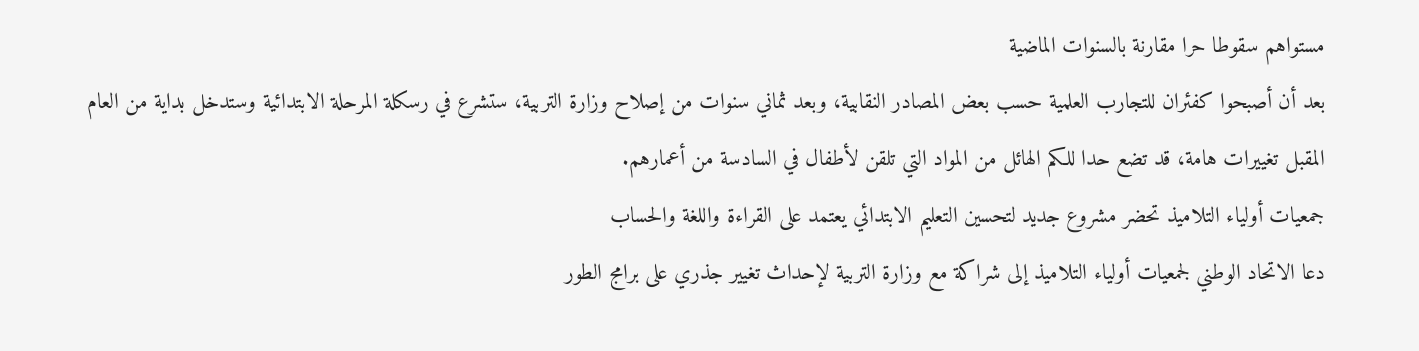مستواهم سقوطا حرا مقارنة بالسنوات الماضية
بعد أن أصبحوا كفئران للتجارب العلمية حسب بعض المصادر النقابية، وبعد ثماني سنوات من إصلاح وزارة التربية، ستشرع في رسكلة المرحلة الابتدائية وستدخل بداية من العام المقبل تغييرات هامة، قد تضع حدا للكم الهائل من المواد التي تلقن لأطفال في السادسة من أعمارهم.
جمعيات أولياء التلاميذ تحضر مشروع جديد لتحسين التعليم الابتدائي يعتمد على القراءة واللغة والحساب
دعا الاتحاد الوطني لجمعيات أولياء التلاميذ إلى شراكة مع وزارة التربية لإحداث تغيير جذري على برامج الطور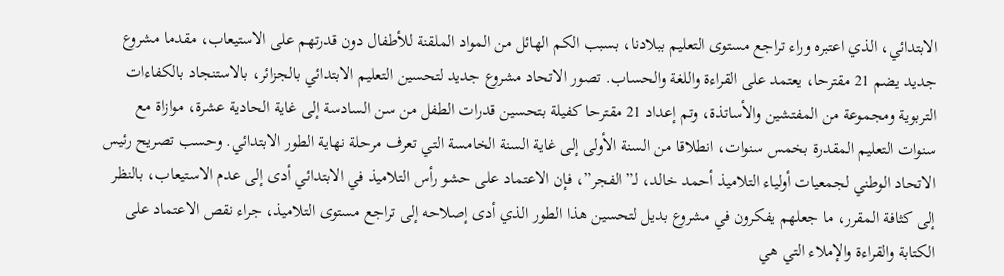الابتدائي، الذي اعتبره وراء تراجع مستوى التعليم ببلادنا، بسبب الكم الهائل من المواد الملقنة للأطفال دون قدرتهم على الاستيعاب، مقدما مشروع جديد يضم 21 مقترحا، يعتمد على القراءة واللغة والحساب. تصور الاتحاد مشروع جديد لتحسين التعليم الابتدائي بالجزائر، بالاستنجاد بالكفاءات التربوية ومجموعة من المفتشين والأساتذة، وتم إعداد 21 مقترحا كفيلة بتحسين قدرات الطفل من سن السادسة إلى غاية الحادية عشرة، موازاة مع سنوات التعليم المقدرة بخمس سنوات، انطلاقا من السنة الأولى إلى غاية السنة الخامسة التي تعرف مرحلة نهاية الطور الابتدائي. وحسب تصريح رئيس الاتحاد الوطني لجمعيات أولياء التلاميذ أحمد خالد، لـ”الفجر”، فإن الاعتماد على حشو رأس التلاميذ في الابتدائي أدى إلى عدم الاستيعاب، بالنظر إلى كثافة المقرر، ما جعلهم يفكرون في مشروع بديل لتحسين هذا الطور الذي أدى إصلاحه إلى تراجع مستوى التلاميذ، جراء نقص الاعتماد على الكتابة والقراءة والإملاء التي هي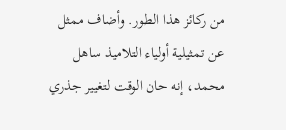من ركائز هذا الطور. وأضاف ممثل عن تمثيلية أولياء التلاميذ ساهل محمد، إنه حان الوقت لتغيير جذري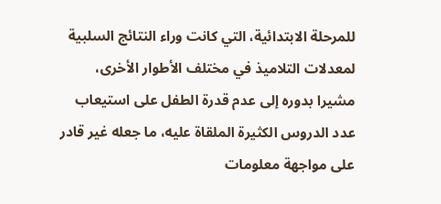للمرحلة الابتدائية، التي كانت وراء النتائج السلبية لمعدلات التلاميذ في مختلف الأطوار الأخرى، مشيرا بدوره إلى عدم قدرة الطفل على استيعاب عدد الدروس الكثيرة الملقاة عليه، ما جعله غير قادر على مواجهة معلومات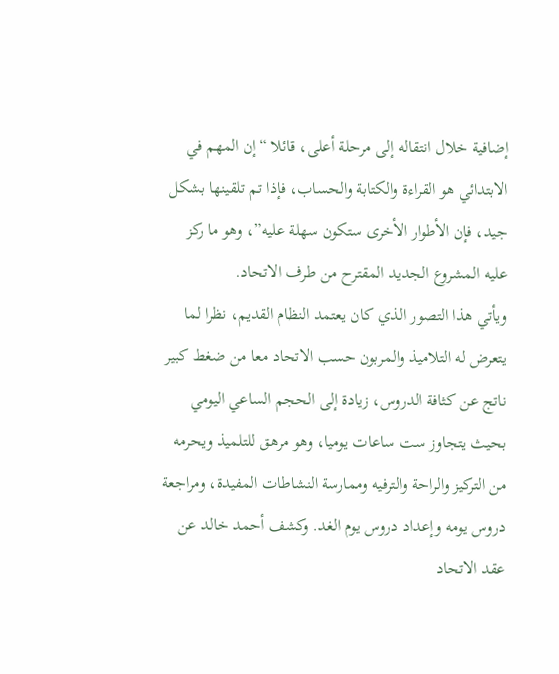إضافية خلال انتقاله إلى مرحلة أعلى، قائلا “إن المهم في الابتدائي هو القراءة والكتابة والحساب، فإذا تم تلقينها بشكل جيد، فإن الأطوار الأخرى ستكون سهلة عليه”، وهو ما ركز عليه المشروع الجديد المقترح من طرف الاتحاد.
ويأتي هذا التصور الذي كان يعتمد النظام القديم، نظرا لما يتعرض له التلاميذ والمربون حسب الاتحاد معا من ضغط كبير ناتج عن كثافة الدروس، زيادة إلى الحجم الساعي اليومي بحيث يتجاوز ست ساعات يوميا، وهو مرهق للتلميذ ويحرمه من التركيز والراحة والترفيه وممارسة النشاطات المفيدة، ومراجعة دروس يومه وإعداد دروس يوم الغد. وكشف أحمد خالد عن عقد الاتحاد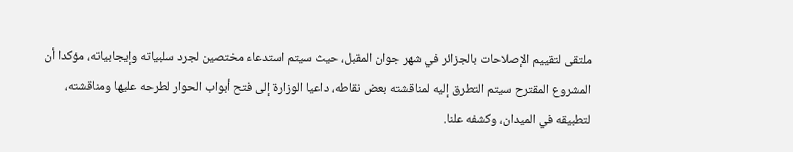ملتقى لتقييم الإصلاحات بالجزائر في شهر جوان المقبل، حيث سيتم استدعاء مختصين لجرد سلبياته وإيجابياته، مؤكدا أن المشروع المقترح سيتم التطرق إليه لمناقشته بعض نقاطه، داعيا الوزارة إلى فتح أبواب الحوار لطرحه عليها ومناقشته، لتطبيقه في الميدان، وكشفه علنا.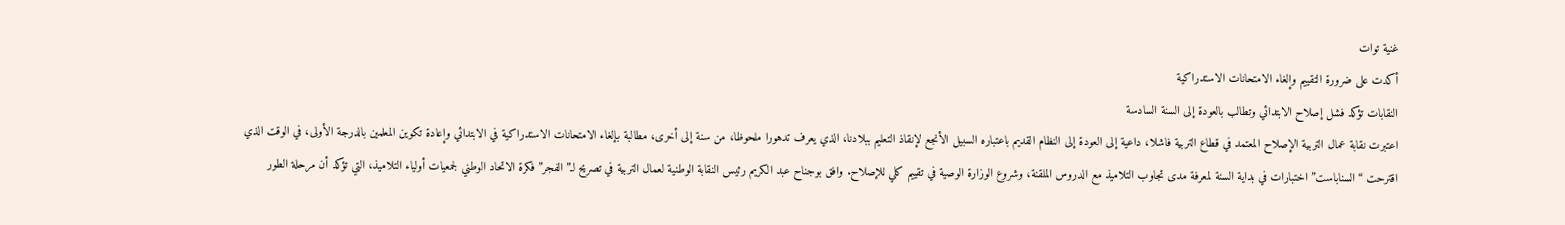غنية توات
أكدت على ضرورة التقييم وإلغاء الامتحانات الاستدراكية
النقابات تؤكد فشل إصلاح الابتدائي وتطالب بالعودة إلى السنة السادسة
اعتبرت نقابة عمال التربية الإصلاح المعتمد في قطاع التربية فاشلا، داعية إلى العودة إلى النظام القديم باعتباره السبيل الأنجع لإنقاذ التعليم ببلادنا، الذي يعرف تدهورا ملحوظا، من سنة إلى أخرى، مطالبة بإلغاء الامتحانات الاستدراكية في الابتدائي وإعادة تكوين المعلمين بالدرجة الأولى، في الوقت الذي اقترحت “السناباست” اختبارات في بداية السنة لمعرفة مدى تجاوب التلاميذ مع الدروس الملقنة، وشروع الوزارة الوصية في تقييم كلي للإصلاح. وافق بوجناح عبد الكريم رئيس النقابة الوطنية لعمال التربية في تصريح لـ”الفجر” فكرة الاتحاد الوطني لجمعيات أولياء التلاميذ، التي تؤكد أن مرحلة الطور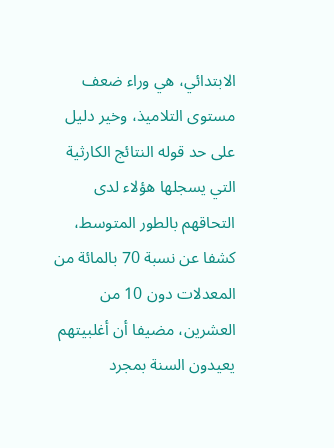الابتدائي، هي وراء ضعف مستوى التلاميذ، وخير دليل على حد قوله النتائج الكارثية التي يسجلها هؤلاء لدى التحاقهم بالطور المتوسط، كشفا عن نسبة 70 بالمائة من المعدلات دون 10 من العشرين، مضيفا أن أغلبيتهم يعيدون السنة بمجرد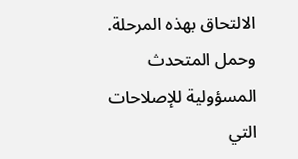الالتحاق بهذه المرحلة. وحمل المتحدث المسؤولية للإصلاحات التي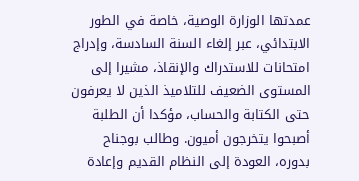عمدتها الوزارة الوصية، خاصة في الطور الابتدائي، عبر إلغاء السنة السادسة، وإدراج امتحانات للاستدراك والإنقاذ، مشيرا إلى المستوى الضعيف للتلاميذ الذين لا يعرفون حتى الكتابة والحساب، مؤكدا أن الطلبة أصبحوا يتخرجون أميون. وطالب بوجناح بدوره، العودة إلى النظام القديم وإعادة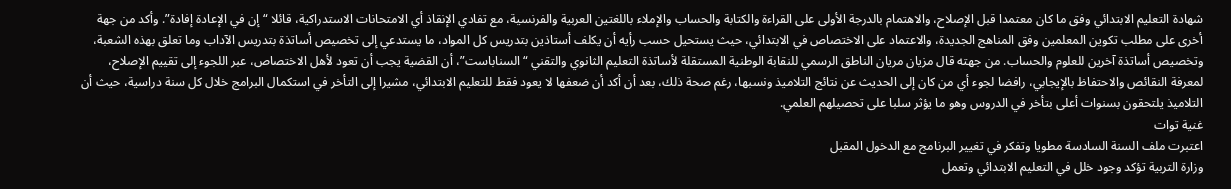شهادة التعليم الابتدائي وفق ما كان معتمدا قبل الإصلاح، والاهتمام بالدرجة الأولى على القراءة والكتابة والحساب والإملاء باللغتين العربية والفرنسية، مع تفادي الإنقاذ أي الامتحانات الاستدراكية، قائلا “إن في الإعادة إفادة”. وأكد من جهة أخرى على مطلب تكوين المعلمين وفق المناهج الجديدة، والاعتماد على الاختصاص في الابتدائي، حيث يستحيل حسب رأيه أن يكلف أستاذين بتدريس كل المواد، ما يستدعي إلى تخصيص أساتذة بتدريس الآداب وما تعلق بهذه الشعبة، وتخصيص أساتذة آخرين للعلوم والحساب. من جهته قال مزيان مريان الناطق الرسمي للنقابة الوطنية المستقلة لأساتذة التعليم الثانوي والتقني “السناباست”، أن القضية يجب أن تعود لأهل الاختصاص، عبر اللجوء إلى تقييم الإصلاح، لمعرفة النقائص والاحتفاظ بالإيجابي، رافضا لجوء أي من كان إلى الحديث عن نتائج التلاميذ ونسبها، رغم صحة ذلك، بعد أن أكد أن ضعفها لا يعود فقط للتعليم الابتدائي، مشيرا إلى التأخر في استكمال البرامج خلال كل سنة دراسية، حيث أن التلاميذ يلتحقون بسنوات أعلى بتأخر في الدروس وهو ما يؤثر سلبا على تحصيلهم العلمي.
غنية توات
اعتبرت ملف السنة السادسة مطويا وتفكر في تغيير البرنامج مع الدخول المقبل
وزارة التربية تؤكد وجود خلل في التعليم الابتدائي وتعمل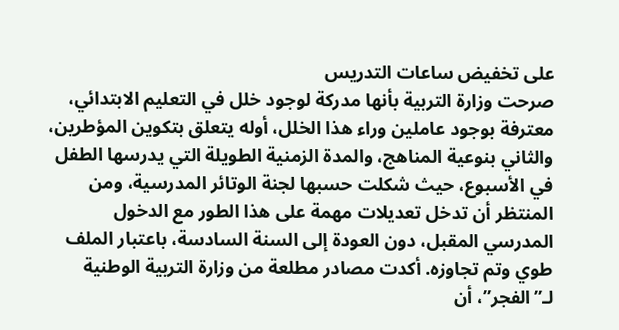على تخفيض ساعات التدريس
صرحت وزارة التربية بأنها مدركة لوجود خلل في التعليم الابتدائي، معترفة بوجود عاملين وراء هذا الخلل، أوله يتعلق بتكوين المؤطرين، والثاني بنوعية المناهج، والمدة الزمنية الطويلة التي يدرسها الطفل في الأسبوع، حيث شكلت حسبها لجنة الوتائر المدرسية، ومن المنتظر أن تدخل تعديلات مهمة على هذا الطور مع الدخول المدرسي المقبل، دون العودة إلى السنة السادسة، باعتبار الملف طوي وتم تجاوزه. أكدت مصادر مطلعة من وزارة التربية الوطنية لـ”الفجر”، أن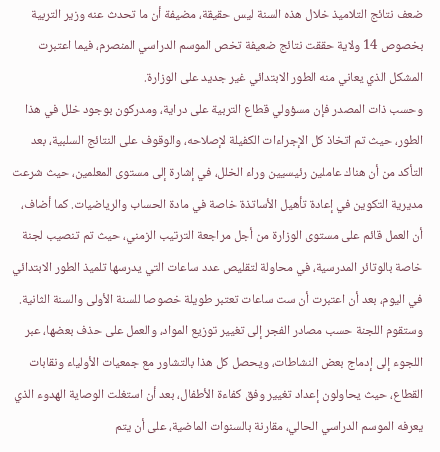ضعف نتائج التلاميذ خلال هذه السنة ليس حقيقة، مضيفة أن ما تحدث عنه وزير التربية بخصوص 14 ولاية حققت نتائج ضعيفة تخص الموسم الدراسي المنصرم، فيما اعتبرت المشكل الذي يعاني منه الطور الابتدائي غير جديد على الوزارة.
وحسب ذات المصدر فإن مسؤولي قطاع التربية على دراية، ومدركون بوجود خلل في هذا الطور، حيث تم اتخاذ كل الإجراءات الكفيلة لإصلاحه، والوقوف على النتائج السلبية، بعد التأكد من أن هناك عاملين رئيسيين وراء الخلل، في إشارة إلى مستوى المعلمين، حيث شرعت مديرية التكوين في إعادة تأهيل الأساتذة خاصة في مادة الحساب والرياضيات. كما أضاف، أن العمل قائم على مستوى الوزارة من أجل مراجعة الترتيب الزمني، حيث تم تنصيب لجنة خاصة بالوتائر المدرسية، في محاولة لتقليص عدد ساعات التي يدرسها تلميذ الطور الابتدائي في اليوم، بعد أن اعتبرت أن ست ساعات تعتبر طويلة خصوصا للسنة الأولى والسنة الثانية. وستقوم اللجنة حسب مصادر الفجر إلى تغيير توزيع المواد، والعمل على حذف بعضها، عبر اللجوء إلى إدماج بعض النشاطات، ويحصل كل هذا بالتشاور مع جمعيات الأولياء ونقابات القطاع، حيث يحاولون إعداد تغيير وفق كفاءة الأطفال، بعد أن استغلت الوصاية الهدوء الذي يعرفه الموسم الدراسي الحالي، مقارنة بالسنوات الماضية، على أن يتم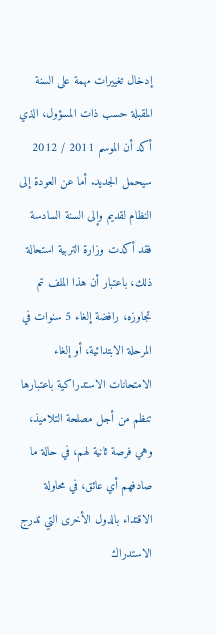إدخال تغييرات مهمة على السنة المقبلة حسب ذات المسؤول، الذي أكد أن الموسم 2011 / 2012 سيحمل الجديد. أما عن العودة إلى النظام لقديم وإلى السنة السادسة فقد أكدت وزارة التربية استحالة ذلك، باعتبار أن هذا الملف تم تجاوزه، رافضة إلغاء 5 سنوات في المرحلة الابتدائية، أو إلغاء الامتحانات الاستدراكية باعتبارها تنظم من أجل مصلحة التلاميذ، وهي فرصة ثانية لهم، في حالة ما صادفهم أي عائق، في محاولة الاقتداء بالدول الأخرى التي تدرج الاستدراك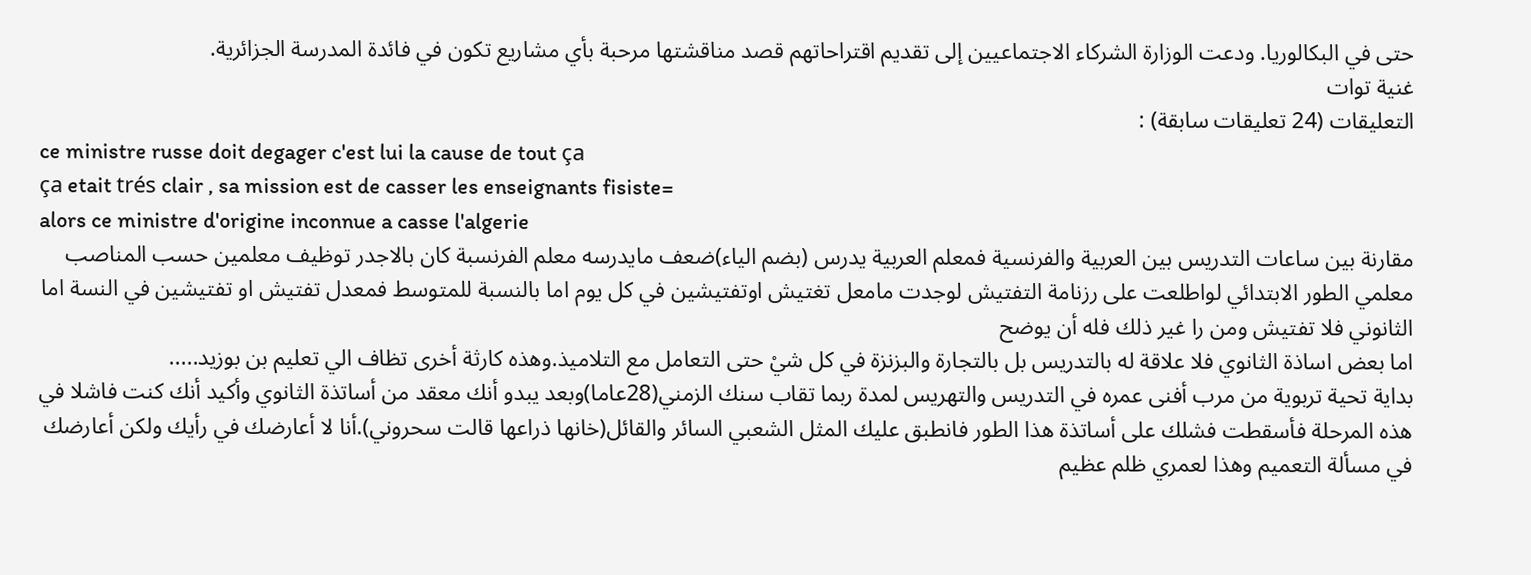حتى في البكالوريا. ودعت الوزارة الشركاء الاجتماعيين إلى تقديم اقتراحاتهم قصد مناقشتها مرحبة بأي مشاريع تكون في فائدة المدرسة الجزائرية.
غنية توات
التعليقات (24 تعليقات سابقة) :
ce ministre russe doit degager c'est lui la cause de tout ça
ça etait trés clair , sa mission est de casser les enseignants fisiste=
alors ce ministre d'origine inconnue a casse l'algerie
مقارنة بين ساعات التدريس بين العربية والفرنسية فمعلم العربية يدرس (بضم الياء)ضعف مايدرسه معلم الفرنسبة كان بالاجدر توظيف معلمين حسب المناصب
معلمي الطور الابتدائي لواطلعت على رزنامة التفتيش لوجدت مامعل تغتيش اوتفتيشين في كل يوم اما بالنسبة للمتوسط فمعدل تفتيش او تفتيشين في النسة اما الثانوني فلا تفتيش ومن را غير ذلك فله أن يوضح
اما بعض اساذة الثانوي فلا علاقة له بالتدريس بل بالتجارة والبزنزة في كل شيْ حتى التعامل مع التلاميذ.وهذه كارثة أخرى تظاف الي تعليم بن بوزيد.....
بداية تحية تربوية من مرب أفنى عمره في التدريس والتهريس لمدة ربما تقاب سنك الزمني(28عاما)وبعد يبدو أنك معقد من أساتذة الثانوي وأكيد أنك كنت فاشلا في هذه المرحلة فأسقطت فشلك على أساتذة هذا الطور فانطبق عليك المثل الشعبي السائر والقائل(خانها ذراعها قالت سحروني).أنا لا أعارضك في رأيك ولكن أعارضك في مسألة التعميم وهذا لعمري ظلم عظيم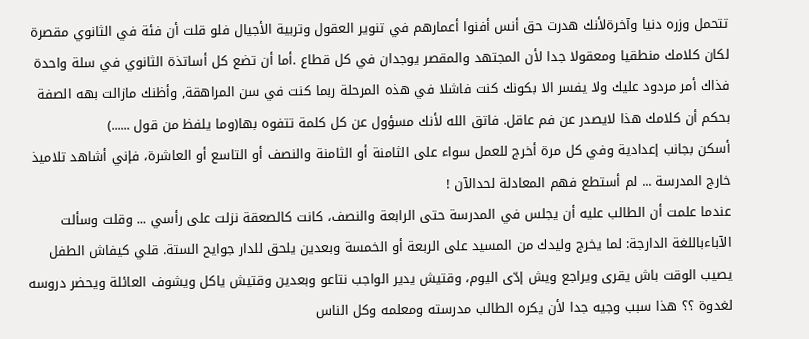تتحمل وزره دنيا وآخرةلأنك هدرت حق أنس أفنوا أعمارهم في تنوير العقول وتربية الأجيال فلو قلت أن فئة في الثانوي مقصرة لكان كلامك منطقيا ومعقولا جدا لأن المجتهد والمقصر يوجدان في كل قطاع .أما أن تضع كل أساتذة الثانوي في سلة واحدة فذاك أمر مردود عليك ولا يفسر الا بكونك كنت فاشلا في هذه المرحلة ربما كنت في سن المراهقة, وأظنك مازالت بهه الصفة بحكم أن كلامك هذا لايصدر عن فم عاقل. فاتق الله لأنك مسؤول عن كل كلمة تتفوه بها(وما يلفظ من قول ......)
أسكن بجانب إعدادية وفي كل مرة أخرج للعمل سواء على الثامنة أو الثامنة والنصف أو التاسع أو العاشرة، فإني أشاهد تلاميذ خارج المدرسة ... لم أستطع فهم المعادلة لحدالآن !
عندما علمت أن الطالب عليه أن يجلس في المدرسة حتى الرابعة والنصف، كانت كالصعقة نزلت على رأسي ... وقلت وسألت الآباءباللغة الدارجة: لما يخرج وليدك من المسيد على الربعة أو الخمسة وبعدين يلحق للدار جوايح الستة. قلي كيفاش الطفل يصيب الوقت باش يقرى ويراجع ويش إدّى اليوم، وقتيش يدير الواجب نتاعو وبعدين وقتيش ياكل ويشوف العائلة ويحضر دروسه لغدوة ؟؟ هذا سبب وجيه جدا لأن يكره الطالب مدرسته ومعلمه وكل الناس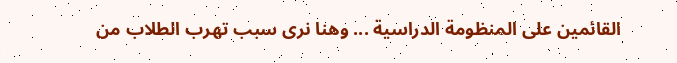القائمين على المنظومة الدراسية ... وهنا نرى سبب تهرب الطلاب من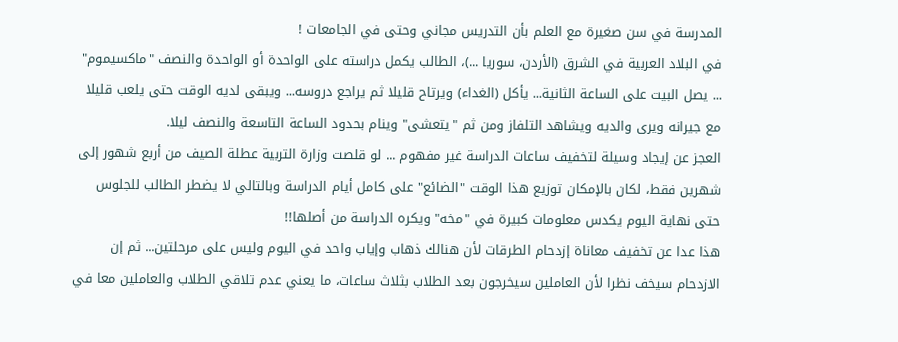المدرسة في سن صغيرة مع العلم بأن التدريس مجاني وحتى في الجامعات !
في البلاد العربية في الشرق (الأردن، سوريا ...)، الطالب يكمل دراسته على الواحدة أو الواحدة والنصف "ماكسيموم" ... يصل البيت على الساعة الثانية... يأكل (الغداء) ويرتاح قليلا ثم يراجع دروسه... ويبقى لديه الوقت حتى يلعب قليلا مع جيرانه ويرى والديه ويشاهد التلفاز ومن ثم "يتعشى" وينام بحدود الساعة التاسعة والنصف ليلا.
العجز عن إيجاد وسيلة لتخفيف ساعات الدراسة غير مفهوم ... لو قلصت وزارة التربية عطلة الصيف من أربع شهور إلى شهرين فقط، لكان بالإمكان توزيع هذا الوقت "الضائع" على كامل أيام الدراسة وبالتالي لا يضطر الطالب للجلوس حتى نهاية اليوم يكدس معلومات كبيرة في "مخه" ويكره الدراسة من أصلها!!
هذا عدا عن تخفيف معاناة إزدحام الطرقات لأن هنالك ذهاب وإياب واحد في اليوم وليس على مرحلتين... ثم إن الازدحام سيخف نظرا لأن العاملين سيخرجون بعد الطلاب بثلاث ساعات، ما يعني عدم تلاقي الطلاب والعاملين معا في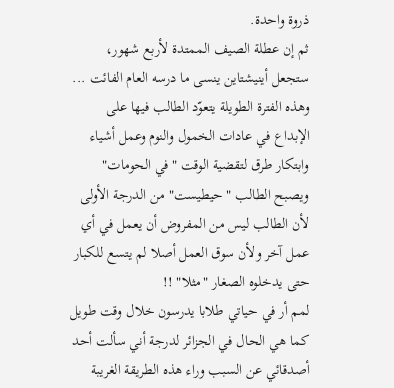ذروة واحدة.
ثم إن عطلة الصيف الممتدة لأربع شهور، ستجعل أينيشتاين ينسى ما درسه العام الفائت ... وهذه الفترة الطويلة يتعوّد الطالب فيها على الإبداع في عادات الخمول والنوم وعمل أشياء وابتكار طرق لتقضية الوقت "في الحومات" ويصبح الطالب "حيطيست" من الدرجة الأولى لأن الطالب ليس من المفروض أن يعمل في أي عمل آخر ولأن سوق العمل أصلا لم يتسع للكبار حتى يدخلوه الصغار "مثلا" !!
لمم أر في حياتي طلابا يدرسون خلال وقت طويل كما هي الحال في الجزائر لدرجة أني سألت أحد أصدقائي عن السبب وراء هذه الطريقة الغريبة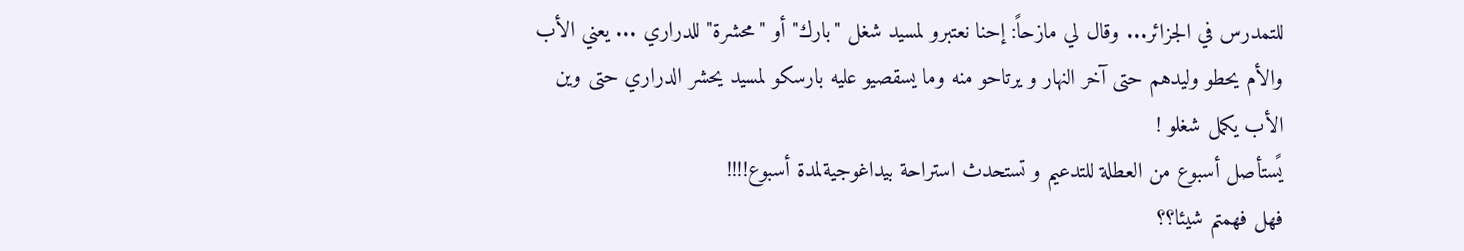للتمدرس في الجزائر... وقال لي مازحاً: إحنا نعتبرو لمسيد شغل "بارك" أو "محشرة" للدراري ... يعني الأب والأم يحطو وليدهم حتى آخر النهار و يرتاحو منه وما يسقصيو عليه بارسكو لمسيد يحشر الدراري حتى وين الأب يكمل شغلو !
يًستأصل أسبوع من العطلة للتدعيم و تستحدث استراحة بيداغوجيةلمدة أسبوع!!!!
فهل فهمتم شيئا؟؟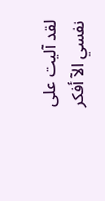لقد آليت على نفسي الآ أفكر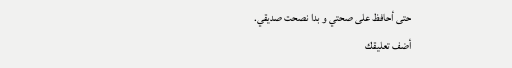حتى أحافظ على صحتي و بدا نصحت صديقي.
أضف تعليقك